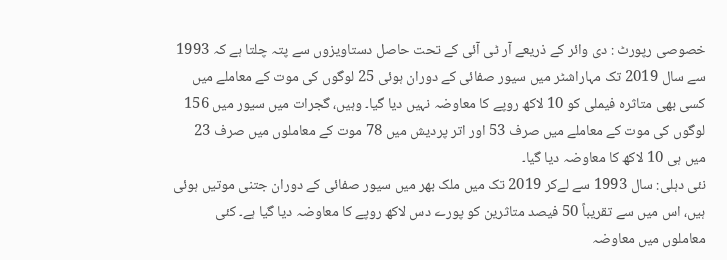خصوصی رپورٹ : دی وائر کے ذریعے آر ٹی آئی کے تحت حاصل دستاویزوں سے پتہ چلتا ہے کہ 1993 سے سال 2019 تک مہاراشٹر میں سیور صفائی کے دوران ہوئی 25 لوگوں کی موت کے معاملے میں کسی بھی متاثرہ فیملی کو 10 لاکھ روپے کا معاوضہ نہیں دیا گیا۔ وہیں، گجرات میں سیور میں 156 لوگوں کی موت کے معاملے میں صرف 53 اور اتر پردیش میں 78 موت کے معاملوں میں صرف 23 میں ہی 10 لاکھ کا معاوضہ دیا گیا۔
نئی دہلی: سال 1993 سے لےکر 2019 تک میں ملک بھر میں سیور صفائی کے دوران جتنی موتیں ہوئی ہیں، اس میں سے تقریباً 50 فیصد متاثرین کو پورے دس لاکھ روپے کا معاوضہ دیا گیا ہے۔ کئی معاملوں میں معاوضہ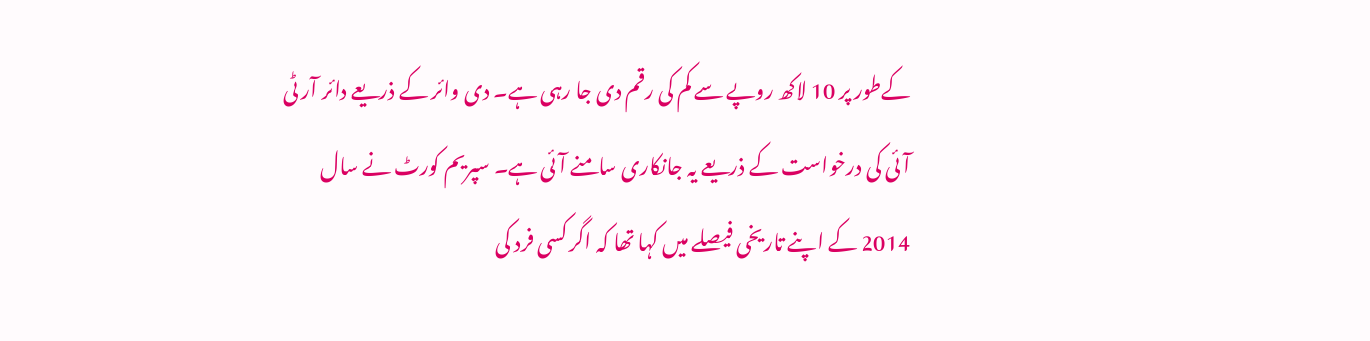کےطور پر 10 لاکھ روپے سے کم کی رقم دی جا رہی ہے۔ دی وائر کے ذریعے دائر آر ٹی آئی کی درخواست کے ذریعے یہ جانکاری سامنے آئی ہے۔ سپریم کورٹ نے سال 2014 کے اپنے تاریخی فیصلے میں کہا تھا کہ اگر کسی فرد کی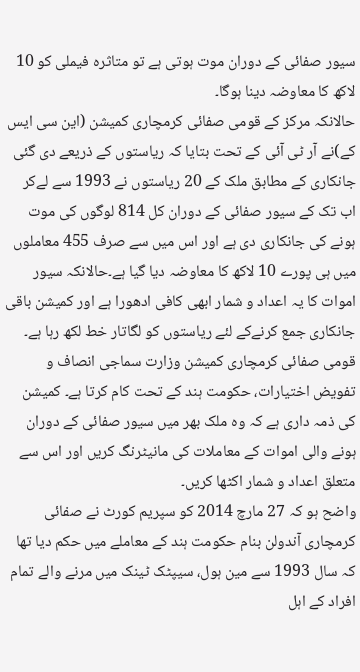سیور صفائی کے دوران موت ہوتی ہے تو متاثرہ فیملی کو 10 لاکھ کا معاوضہ دینا ہوگا۔
حالانکہ مرکز کے قومی صفائی کرمچاری کمیشن (این سی ایس کے)نے آر ٹی آئی کے تحت بتایا کہ ریاستوں کے ذریعے دی گئی جانکاری کے مطابق ملک کے 20 ریاستوں نے 1993 سے لےکر اب تک کے سیور صفائی کے دوران کل 814 لوگوں کی موت ہونے کی جانکاری دی ہے اور اس میں سے صرف 455 معاملوں میں ہی پورے 10 لاکھ کا معاوضہ دیا گیا ہے۔حالانکہ سیور اموات کا یہ اعداد و شمار ابھی کافی ادھورا ہے اور کمیشن باقی جانکاری جمع کرنےکے لئے ریاستوں کو لگاتار خط لکھ رہا ہے۔ قومی صفائی کرمچاری کمیشن وزارت سماجی انصاف و تفویض اختیارات، حکومت ہند کے تحت کام کرتا ہے۔ کمیشن کی ذمہ داری ہے کہ وہ ملک بھر میں سیور صفائی کے دوران ہونے والی اموات کے معاملات کی مانیٹرنگ کریں اور اس سے متعلق اعداد و شمار اکٹھا کریں۔
واضح ہو کہ 27 مارچ 2014 کو سپریم کورٹ نے صفائی کرمچاری آندولن بنام حکومت ہند کے معاملے میں حکم دیا تھا کہ سال 1993 سے مین ہول، سیپٹک ٹینک میں مرنے والے تمام افراد کے اہل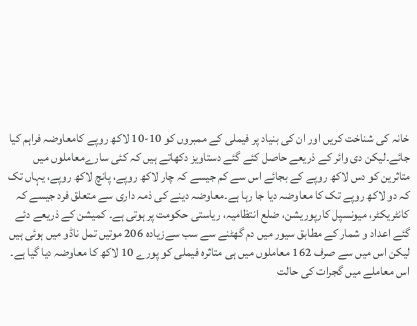خانہ کی شناخت کریں اور ان کی بنیاد پر فیملی کے ممبروں کو 10-10 لاکھ روپے کامعاوضہ فراہم کیا جائے۔لیکن دی وائر کے ذریعے حاصل کئے گئے دستاویز دکھاتے ہیں کہ کئی سارےمعاملوں میں متاثرین کو دس لاکھ روپے کے بجائے اس سے کم جیسے کہ چار لاکھ روپے، پانچ لاکھ روپے، یہاں تک کہ دو لاکھ روپے تک کا معاوضہ دیا جا رہا ہے۔معاوضہ دینے کی ذمہ داری سے متعلق فرد جیسے کہ کانٹریکٹر، میونسپل کارپوریشن، ضلع انتظامیہ، ریاستی حکومت پر ہوتی ہے۔ کمیشن کے ذریعے دئے گئے اعداد و شمار کے مطابق سیور میں دم گھٹنے سے سب سےزیادہ 206 موتیں تمل ناڈو میں ہوئی ہیں لیکن اس میں سے صرف 162 معاملوں میں ہی متاثرہ فیملی کو پورے 10 لاکھ کا معاوضہ دیا گیا ہے۔
اس معاملے میں گجرات کی حالت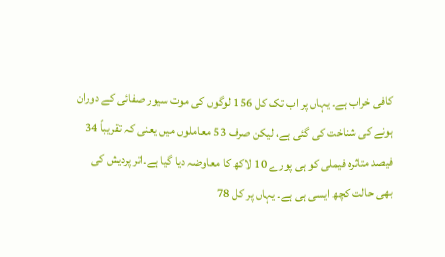کافی خراب ہے۔ یہاں پر اب تک کل 156 لوگوں کی موت سیور صفائی کے دوران ہونے کی شناخت کی گئی ہے، لیکن صرف 53 معاملوں میں یعنی کہ تقریباً 34 فیصد متاثرہ فیملی کو ہی پورے 10 لاکھ کا معاوضہ دیا گیا ہے۔اتر پردیش کی بھی حالت کچھ ایسی ہی ہے۔ یہاں پر کل 78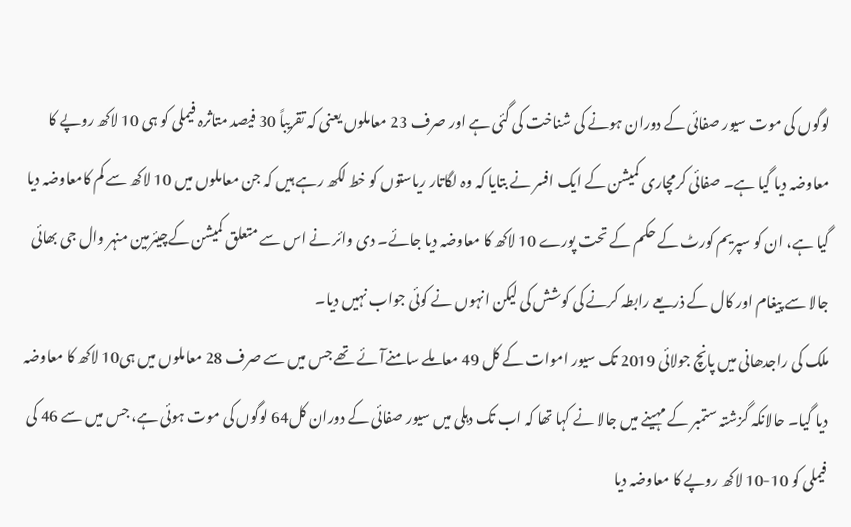لوگوں کی موت سیور صفائی کے دوران ہونے کی شناخت کی گئی ہے اور صرف 23 معاملوں یعنی کہ تقریباً 30 فیصد متاثرہ فیملی کو ہی 10 لاکھ روپے کا معاوضہ دیا گیا ہے۔ صفائی کرمچاری کمیشن کے ایک افسر نے بتایا کہ وہ لگاتار ریاستوں کو خط لکھ رہے ہیں کہ جن معاملوں میں 10 لاکھ سے کم کامعاوضہ دیا گیا ہے، ان کو سپریم کورٹ کے حکم کے تحت پورے 10 لاکھ کا معاوضہ دیا جائے۔ دی وائر نے اس سے متعلق کمیشن کےچیئرمین منہر وال جی بھائی جالا سے پیغام اور کال کے ذریعے رابطہ کرنے کی کوشش کی لیکن انہوں نے کوئی جواب نہیں دیا۔
ملک کی راجدھانی میں پانچ جولائی 2019 تک سیور اموات کے کل 49 معاملے سامنےآئے تھے جس میں سے صرف 28 معاملوں میں ہی10 لاکھ کا معاوضہ دیا گیا۔ حالانکہ گزشتہ ستمبر کے مہینے میں جالا نے کہا تھا کہ اب تک دہلی میں سیور صفائی کے دوران کل64 لوگوں کی موت ہوئی ہے، جس میں سے 46 کی فیملی کو 10-10 لاکھ روپے کا معاوضہ دیا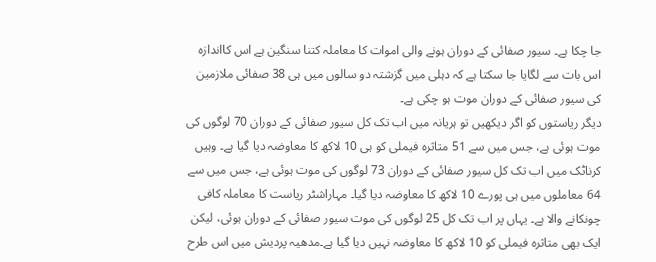جا چکا ہے۔ سیور صفائی کے دوران ہونے والی اموات کا معاملہ کتنا سنگین ہے اس کااندازہ اس بات سے لگایا جا سکتا ہے کہ دہلی میں گزشتہ دو سالوں میں ہی 38 صفائی ملازمین کی سیور صفائی کے دوران موت ہو چکی ہے۔
دیگر ریاستوں کو اگر دیکھیں تو ہریانہ میں اب تک کل سیور صفائی کے دوران 70 لوگوں کی موت ہوئی ہے، جس میں سے 51 متاثرہ فیملی کو ہی 10 لاکھ کا معاوضہ دیا گیا ہے۔ وہیں کرناٹک میں اب تک کل سیور صفائی کے دوران 73 لوگوں کی موت ہوئی ہے، جس میں سے 64 معاملوں میں ہی پورے 10 لاکھ کا معاوضہ دیا گیا۔ مہاراشٹر ریاست کا معاملہ کافی چونکانے والا ہے۔ یہاں پر اب تک کل 25 لوگوں کی موت سیور صفائی کے دوران ہوئی، لیکن ایک بھی متاثرہ فیملی کو 10 لاکھ کا معاوضہ نہیں دیا گیا ہے۔مدھیہ پردیش میں اس طرح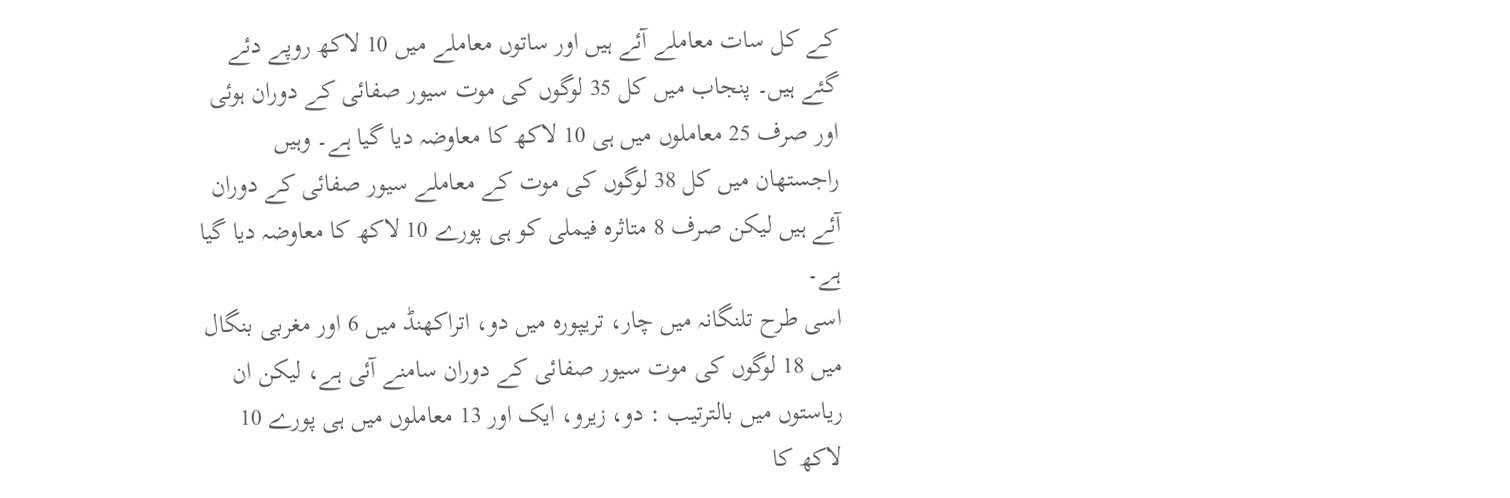کے کل سات معاملے آئے ہیں اور ساتوں معاملے میں 10 لاکھ روپے دئے گئے ہیں۔ پنجاب میں کل 35 لوگوں کی موت سیور صفائی کے دوران ہوئی اور صرف 25 معاملوں میں ہی 10 لاکھ کا معاوضہ دیا گیا ہے۔ وہیں راجستھان میں کل 38 لوگوں کی موت کے معاملے سیور صفائی کے دوران آئے ہیں لیکن صرف 8 متاثرہ فیملی کو ہی پورے 10 لاکھ کا معاوضہ دیا گیا ہے۔
اسی طرح تلنگانہ میں چار، تریپورہ میں دو، اتراکھنڈ میں 6 اور مغربی بنگال میں 18 لوگوں کی موت سیور صفائی کے دوران سامنے آئی ہے، لیکن ان ریاستوں میں بالترتیب : دو، زیرو، ایک اور 13 معاملوں میں ہی پورے 10 لاکھ کا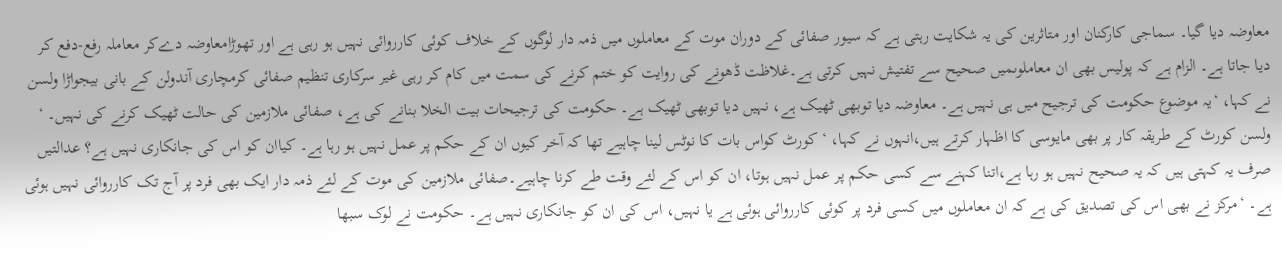معاوضہ دیا گیا۔ سماجی کارکنان اور متاثرین کی یہ شکایت رہتی ہے کہ سیور صفائی کے دوران موت کے معاملوں میں ذمہ دار لوگوں کے خلاف کوئی کارروائی نہیں ہو رہی ہے اور تھوڑامعاوضہ دےکر معاملہ رفع-دفع کر دیا جاتا ہے۔ الزام ہے کہ پولیس بھی ان معاملوںمیں صحیح سے تفتیش نہیں کرتی ہے۔غلاظت ڈھونے کی روایت کو ختم کرنے کی سمت میں کام کر رہی غیر سرکاری تنظیم صفائی کرمچاری آندولن کے بانی بیجواڑا ولسن نے کہا، ‘یہ موضوع حکومت کی ترجیح میں ہی نہیں ہے۔ معاوضہ دیا توبھی ٹھیک ہے، نہیں دیا توبھی ٹھیک ہے۔ حکومت کی ترجیحات بیت الخلا بنانے کی ہے، صفائی ملازمین کی حالت ٹھیک کرنے کی نہیں۔ ‘
ولسن کورٹ کے طریقہ کار پر بھی مایوسی کا اظہار کرتے ہیں،انہوں نے کہا، ‘ کورٹ کواس بات کا نوٹس لینا چاہیے تھا کہ آخر کیوں ان کے حکم پر عمل نہیں ہو رہا ہے۔ کیاان کو اس کی جانکاری نہیں ہے؟ عدالتیں صرف یہ کہتی ہیں کہ یہ صحیح نہیں ہو رہا ہے،اتنا کہنے سے کسی حکم پر عمل نہیں ہوتا، ان کو اس کے لئے وقت طے کرنا چاہیے۔صفائی ملازمین کی موت کے لئے ذمہ دار ایک بھی فرد پر آج تک کارروائی نہیں ہوئی ہے۔ ‘مرکز نے بھی اس کی تصدیق کی ہے کہ ان معاملوں میں کسی فرد پر کوئی کارروائی ہوئی ہے یا نہیں، اس کی ان کو جانکاری نہیں ہے۔ حکومت نے لوک سبھا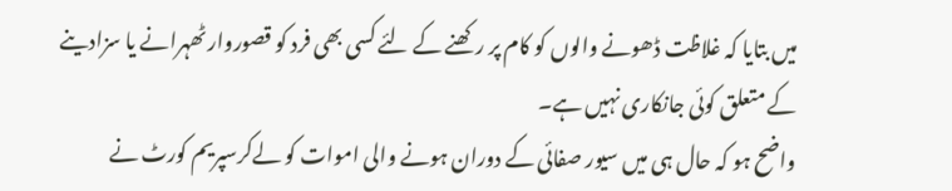میں بتایا کہ غلاظت ڈھونے والوں کو کام پر رکھنے کے لئے کسی بھی فرد کو قصوروار ٹھہرانے یا سزادینے کے متعلق کوئی جانکاری نہیں ہے۔
واضح ہو کہ حال ہی میں سیور صفائی کے دوران ہونے والی اموات کو لےکرسپریم کورٹ نے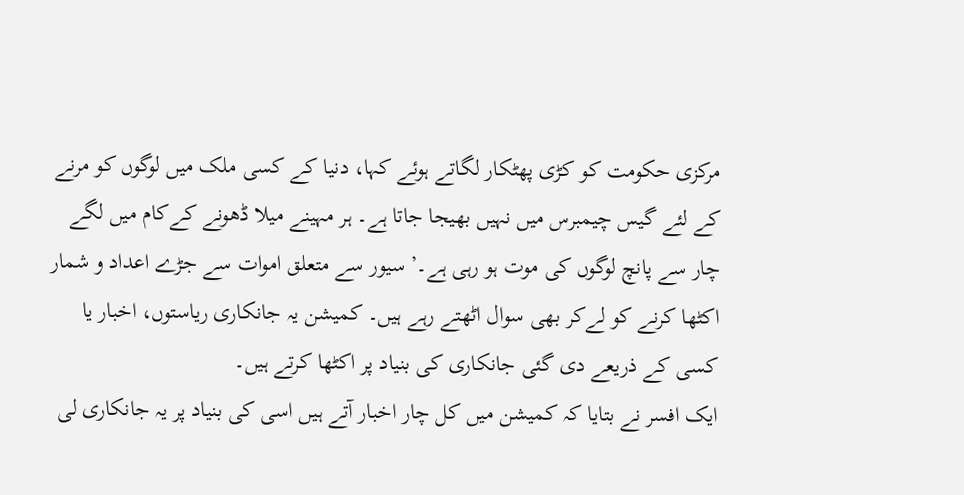مرکزی حکومت کو کڑی پھٹکار لگاتے ہوئے کہا، دنیا کے کسی ملک میں لوگوں کو مرنے کے لئے گیس چیمبرس میں نہیں بھیجا جاتا ہے۔ ہر مہینے میلا ڈھونے کےکام میں لگے چار سے پانچ لوگوں کی موت ہو رہی ہے۔’ سیور سے متعلق اموات سے جڑے اعداد و شمار اکٹھا کرنے کو لےکر بھی سوال اٹھتے رہے ہیں۔ کمیشن یہ جانکاری ریاستوں، اخبار یا کسی کے ذریعے دی گئی جانکاری کی بنیاد پر اکٹھا کرتے ہیں۔
ایک افسر نے بتایا کہ کمیشن میں کل چار اخبار آتے ہیں اسی کی بنیاد پر یہ جانکاری لی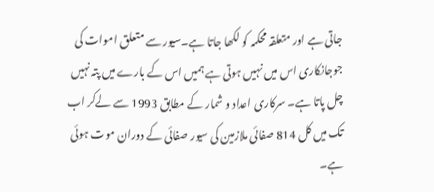جاتی ہے اور متعلقہ محکمہ کو لکھا جاتا ہے۔سیور سے متعلق اموات کی جوجانکاری اس میں نہیں ہوتی ہے ہمیں اس کے بارے میں پتہ نہیں چل پاتا ہے۔ سرکاری اعداد و شمار کے مطابق 1993 سے لےکر اب تک میں کل 814 صفائی ملازمین کی سیور صفائی کے دوران موت ہوئی ہے۔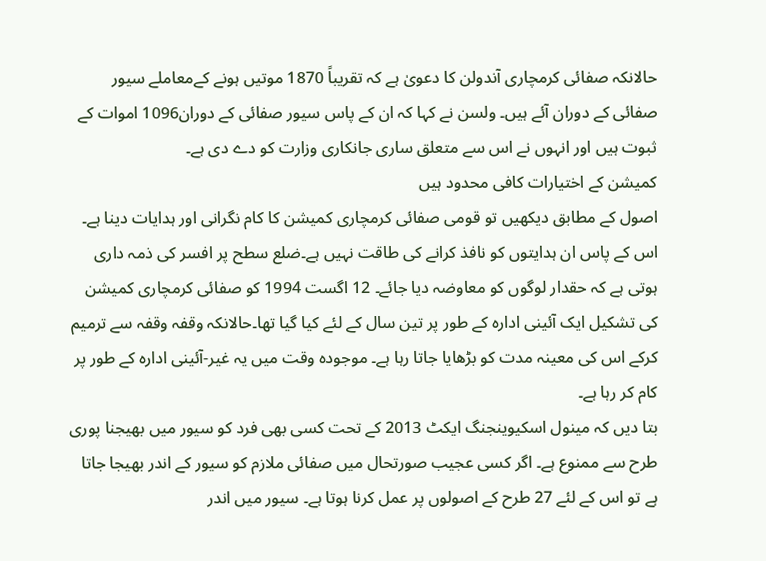حالانکہ صفائی کرمچاری آندولن کا دعویٰ ہے کہ تقریباً 1870 موتیں ہونے کےمعاملے سیور صفائی کے دوران آئے ہیں۔ ولسن نے کہا کہ ان کے پاس سیور صفائی کے دوران1096 اموات کے ثبوت ہیں اور انہوں نے اس سے متعلق ساری جانکاری وزارت کو دے دی ہے۔
کمیشن کے اختیارات کافی محدود ہیں
اصول کے مطابق دیکھیں تو قومی صفائی کرمچاری کمیشن کا کام نگرانی اور ہدایات دینا ہے۔ اس کے پاس ان ہدایتوں کو نافذ کرانے کی طاقت نہیں ہے۔ضلع سطح پر افسر کی ذمہ داری ہوتی ہے کہ حقدار لوگوں کو معاوضہ دیا جائے۔ 12 اگست 1994 کو صفائی کرمچاری کمیشن کی تشکیل ایک آئینی ادارہ کے طور پر تین سال کے لئے کیا گیا تھا۔حالانکہ وقفہ وقفہ سے ترمیم کرکے اس کی معینہ مدت کو بڑھایا جاتا رہا ہے۔ موجودہ وقت میں یہ غیر-آئینی ادارہ کے طور پر کام کر رہا ہے۔
بتا دیں کہ مینول اسکیوینجنگ ایکٹ 2013 کے تحت کسی بھی فرد کو سیور میں بھیجنا پوری طرح سے ممنوع ہے۔ اگر کسی عجیب صورتحال میں صفائی ملازم کو سیور کے اندر بھیجا جاتا ہے تو اس کے لئے 27 طرح کے اصولوں پر عمل کرنا ہوتا ہے۔ سیور میں اندر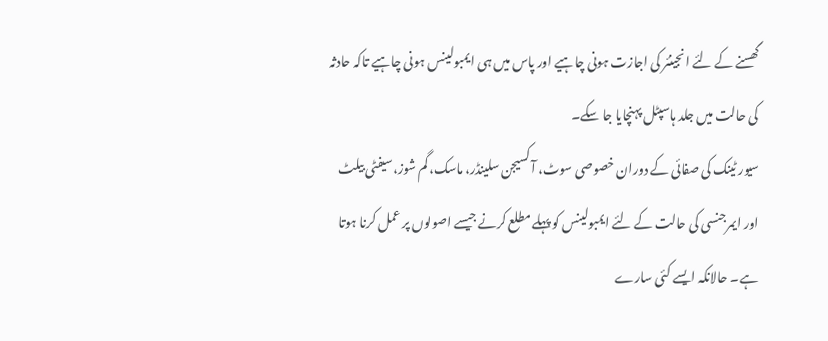گھسنے کے لئے انجینئر کی اجازت ہونی چاہیے اور پاس میں ہی ایمبولینس ہونی چاہیے تاکہ حادثہ کی حالت میں جلد ہاسپٹل پہنچایا جا سکے۔
سیور ٹینک کی صفائی کے دوران خصوصی سوٹ، آکسیجن سلینڈر، ماسک، گم شوز،سیفٹی بیلٹ اور ایمرجنسی کی حالت کے لئے ایمبولینس کو پہلے مطلع کرنے جیسے اصولوں پر عمل کرنا ہوتا ہے۔ حالانکہ ایسے کئی سارے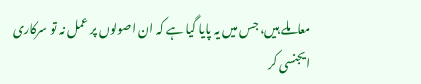معاملے ہیں، جس میں یہ پایا گیا ہے کہ ان اصولوں پر عمل نہ تو سرکاری ایجنسی کر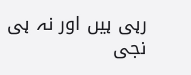رہی ہیں اور نہ ہی نجی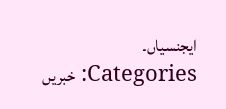ایجنسیاں۔
Categories: خبریں